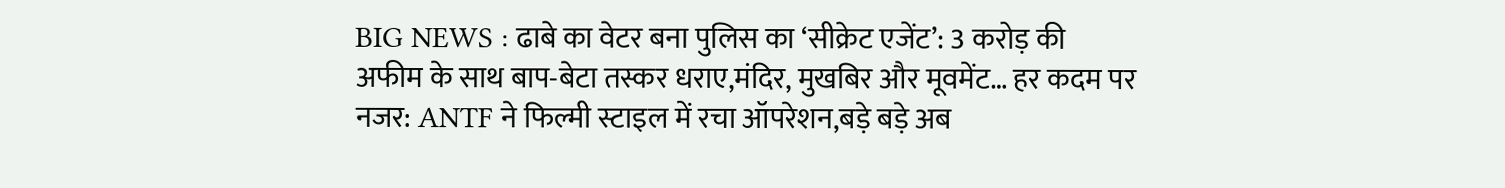BIG NEWS : ढाबे का वेटर बना पुलिस का ‘सीक्रेट एजेंट’: 3 करोड़ की अफीम के साथ बाप-बेटा तस्कर धराए,मंदिर, मुखबिर और मूवमेंट… हर कदम पर नजर: ANTF ने फिल्मी स्टाइल में रचा ऑपरेशन,बड़े बड़े अब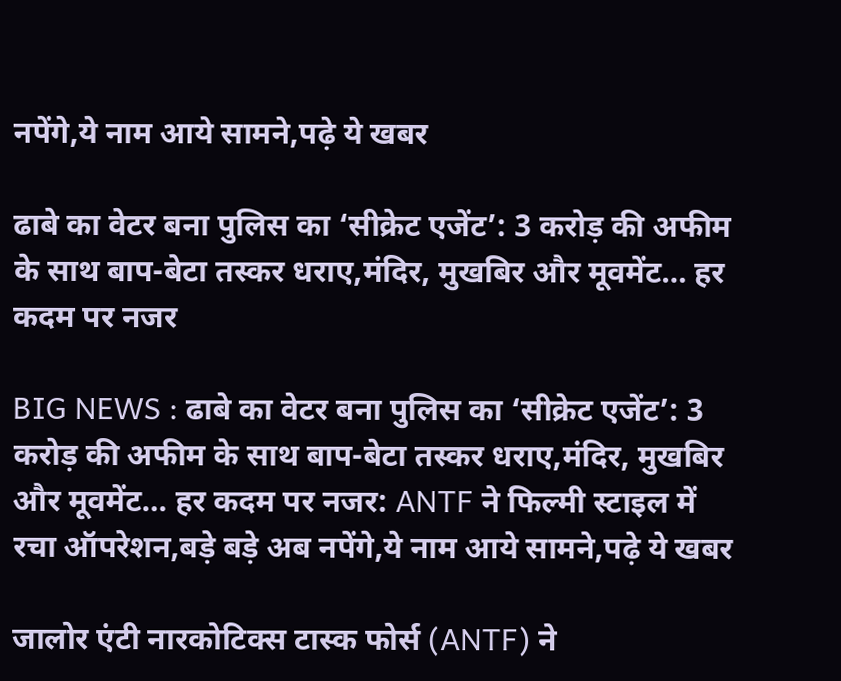नपेंगे,ये नाम आये सामने,पढ़े ये खबर

ढाबे का वेटर बना पुलिस का ‘सीक्रेट एजेंट’: 3 करोड़ की अफीम के साथ बाप-बेटा तस्कर धराए,मंदिर, मुखबिर और मूवमेंट… हर कदम पर नजर

BIG NEWS : ढाबे का वेटर बना पुलिस का ‘सीक्रेट एजेंट’: 3 करोड़ की अफीम के साथ बाप-बेटा तस्कर धराए,मंदिर, मुखबिर और मूवमेंट… हर कदम पर नजर: ANTF ने फिल्मी स्टाइल में रचा ऑपरेशन,बड़े बड़े अब नपेंगे,ये नाम आये सामने,पढ़े ये खबर

जालोर एंटी नारकोटिक्स टास्क फोर्स (ANTF) ने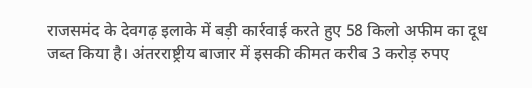राजसमंद के देवगढ़ इलाके में बड़ी कार्रवाई करते हुए 58 किलो अफीम का दूध जब्त किया है। अंतरराष्ट्रीय बाजार में इसकी कीमत करीब 3 करोड़ रुपए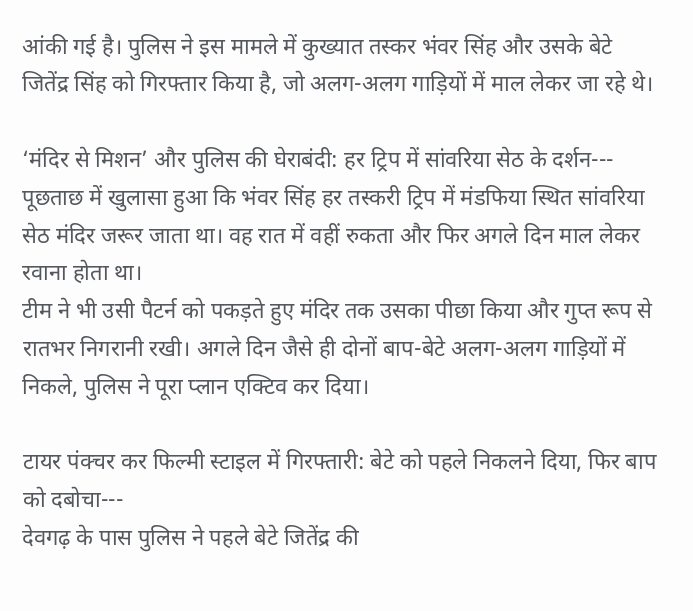आंकी गई है। पुलिस ने इस मामले में कुख्यात तस्कर भंवर सिंह और उसके बेटे जितेंद्र सिंह को गिरफ्तार किया है, जो अलग-अलग गाड़ियों में माल लेकर जा रहे थे।

‘मंदिर से मिशन’ और पुलिस की घेराबंदी: हर ट्रिप में सांवरिया सेठ के दर्शन---
पूछताछ में खुलासा हुआ कि भंवर सिंह हर तस्करी ट्रिप में मंडफिया स्थित सांवरिया सेठ मंदिर जरूर जाता था। वह रात में वहीं रुकता और फिर अगले दिन माल लेकर रवाना होता था।
टीम ने भी उसी पैटर्न को पकड़ते हुए मंदिर तक उसका पीछा किया और गुप्त रूप से रातभर निगरानी रखी। अगले दिन जैसे ही दोनों बाप-बेटे अलग-अलग गाड़ियों में निकले, पुलिस ने पूरा प्लान एक्टिव कर दिया।

टायर पंक्चर कर फिल्मी स्टाइल में गिरफ्तारी: बेटे को पहले निकलने दिया, फिर बाप को दबोचा---
देवगढ़ के पास पुलिस ने पहले बेटे जितेंद्र की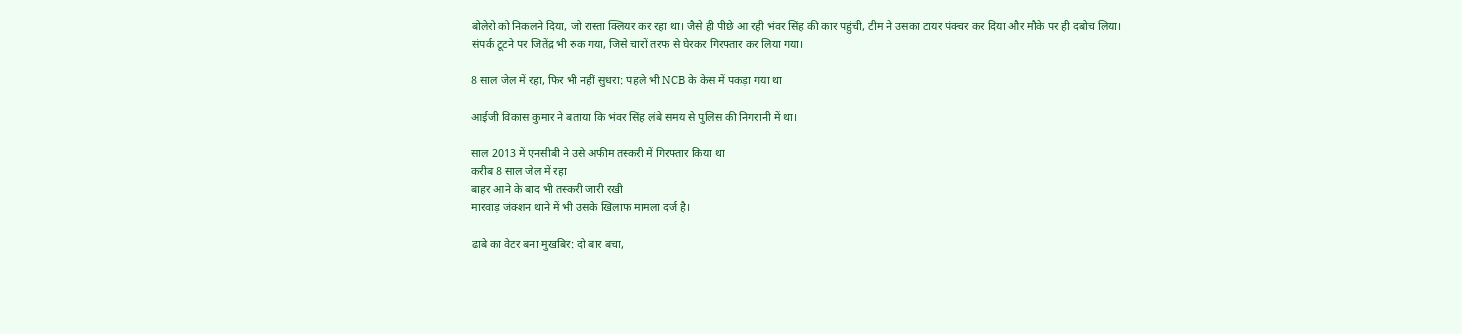बोलेरो को निकलने दिया, जो रास्ता क्लियर कर रहा था। जैसे ही पीछे आ रही भंवर सिंह की कार पहुंची, टीम ने उसका टायर पंक्चर कर दिया और मौके पर ही दबोच लिया।
संपर्क टूटने पर जितेंद्र भी रुक गया, जिसे चारों तरफ से घेरकर गिरफ्तार कर लिया गया।

8 साल जेल में रहा, फिर भी नहीं सुधरा: पहले भी NCB के केस में पकड़ा गया था

आईजी विकास कुमार ने बताया कि भंवर सिंह लंबे समय से पुलिस की निगरानी में था।

साल 2013 में एनसीबी ने उसे अफीम तस्करी में गिरफ्तार किया था
करीब 8 साल जेल में रहा
बाहर आने के बाद भी तस्करी जारी रखी
मारवाड़ जंक्शन थाने में भी उसके खिलाफ मामला दर्ज है।

ढाबे का वेटर बना मुखबिर: दो बार बचा,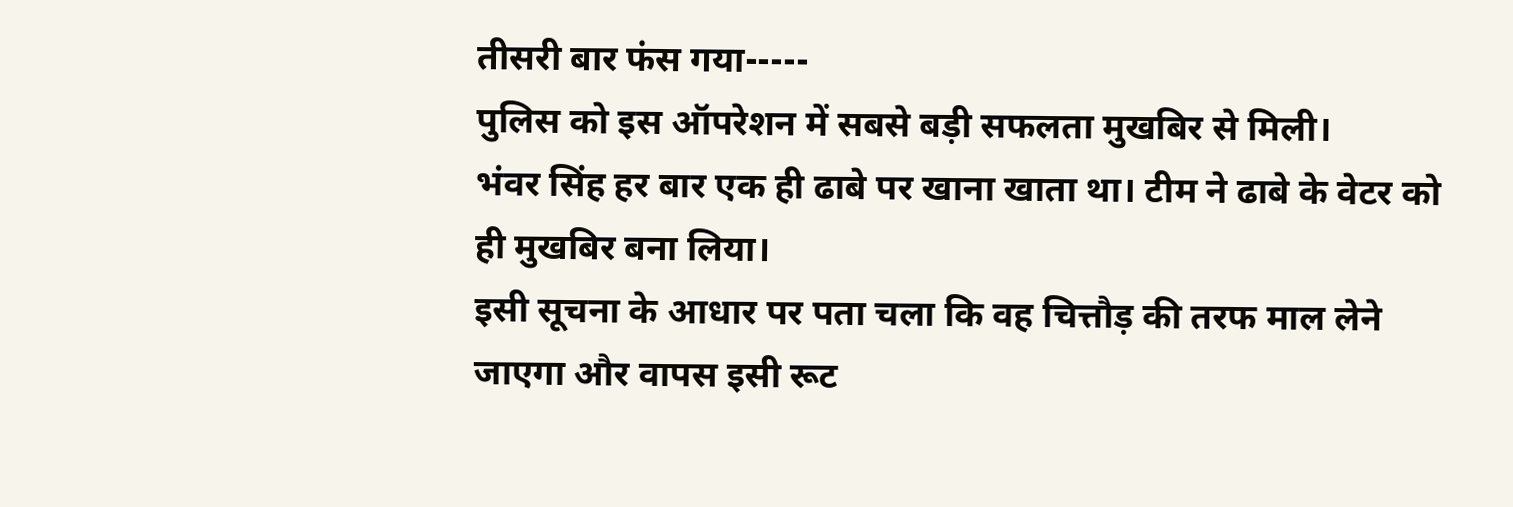तीसरी बार फंस गया-----
पुलिस को इस ऑपरेशन में सबसे बड़ी सफलता मुखबिर से मिली।
भंवर सिंह हर बार एक ही ढाबे पर खाना खाता था। टीम ने ढाबे के वेटर को ही मुखबिर बना लिया।
इसी सूचना के आधार पर पता चला कि वह चित्तौड़ की तरफ माल लेने जाएगा और वापस इसी रूट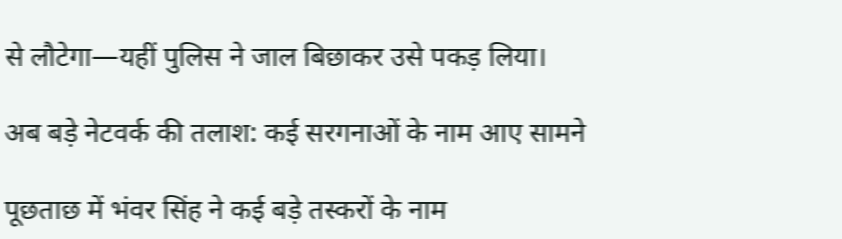से लौटेगा—यहीं पुलिस ने जाल बिछाकर उसे पकड़ लिया।

अब बड़े नेटवर्क की तलाश: कई सरगनाओं के नाम आए सामने

पूछताछ में भंवर सिंह ने कई बड़े तस्करों के नाम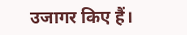उजागर किए हैं।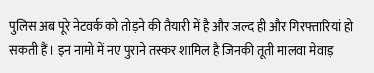पुलिस अब पूरे नेटवर्क को तोड़ने की तैयारी में है और जल्द ही और गिरफ्तारियां हो सकती हैं। इन नामो में नए पुराने तस्कर शामिल है जिनकी तूती मालवा मेवाड़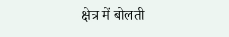क्षेत्र में बोलती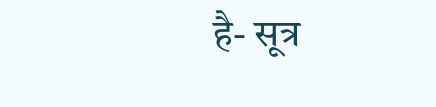है- सूत्र